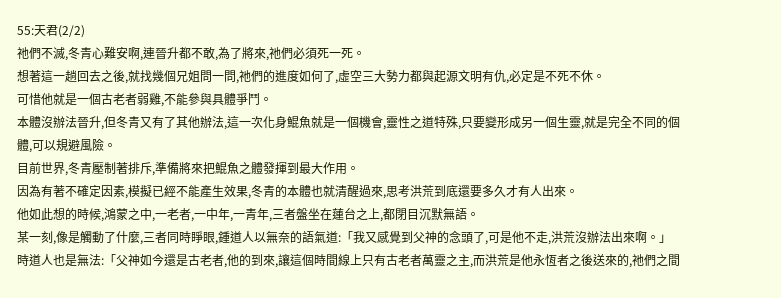55:天君(2/2)
祂們不滅,冬青心難安啊,連晉升都不敢,為了將來,祂們必須死一死。
想著這一趟回去之後,就找幾個兄姐問一問,祂們的進度如何了,虛空三大勢力都與起源文明有仇,必定是不死不休。
可惜他就是一個古老者弱雞,不能參與具體爭鬥。
本體沒辦法晉升,但冬青又有了其他辦法,這一次化身鯤魚就是一個機會,靈性之道特殊,只要變形成另一個生靈,就是完全不同的個體,可以規避風險。
目前世界,冬青壓制著排斥,準備將來把鯤魚之體發揮到最大作用。
因為有著不確定因素,模擬已經不能產生效果,冬青的本體也就清醒過來,思考洪荒到底還要多久才有人出來。
他如此想的時候,鴻蒙之中,一老者,一中年,一青年,三者盤坐在蓮台之上,都閉目沉默無語。
某一刻,像是觸動了什麼,三者同時睜眼,鍾道人以無奈的語氣道:「我又感覺到父神的念頭了,可是他不走,洪荒沒辦法出來啊。」
時道人也是無法:「父神如今還是古老者,他的到來,讓這個時間線上只有古老者萬靈之主,而洪荒是他永恆者之後送來的,祂們之間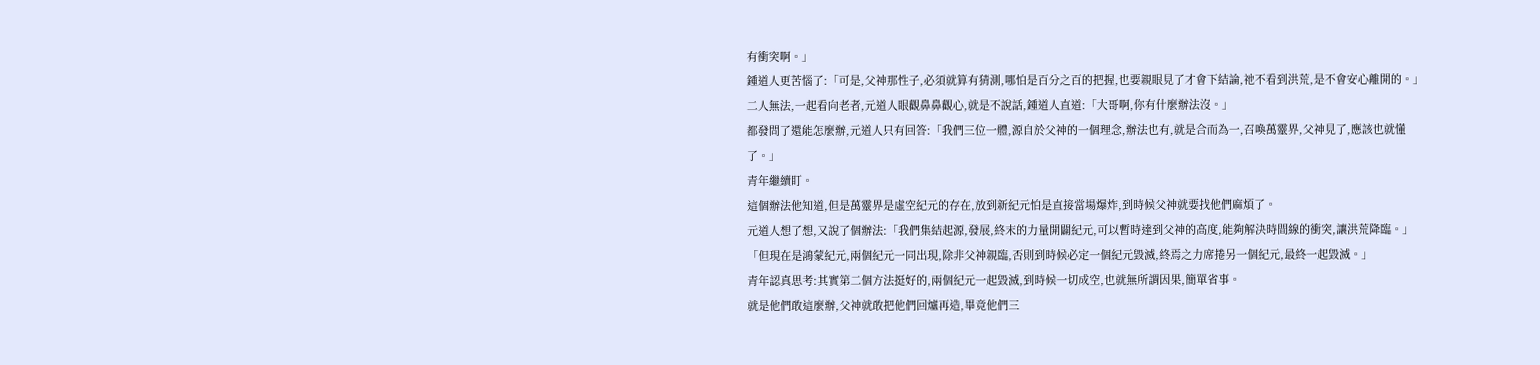有衝突啊。」
鍾道人更苦惱了:「可是,父神那性子,必須就算有猜測,哪怕是百分之百的把握,也要親眼見了才會下結論,祂不看到洪荒,是不會安心離開的。」
二人無法,一起看向老者,元道人眼觀鼻鼻觀心,就是不說話,鍾道人直道:「大哥啊,你有什麼辦法沒。」
都發問了還能怎麼辦,元道人只有回答:「我們三位一體,源自於父神的一個理念,辦法也有,就是合而為一,召喚萬靈界,父神見了,應該也就懂了。」
青年繼續盯。
這個辦法他知道,但是萬靈界是虛空紀元的存在,放到新紀元怕是直接當場爆炸,到時候父神就要找他們麻煩了。
元道人想了想,又說了個辦法:「我們集結起源,發展,終末的力量開闢紀元,可以暫時達到父神的高度,能夠解決時間線的衝突,讓洪荒降臨。」
「但現在是鴻蒙紀元,兩個紀元一同出現,除非父神親臨,否則到時候必定一個紀元毀滅,終焉之力席捲另一個紀元,最終一起毀滅。」
青年認真思考:其實第二個方法挺好的,兩個紀元一起毀滅,到時候一切成空,也就無所謂因果,簡單省事。
就是他們敢這麼辦,父神就敢把他們回爐再造,畢竟他們三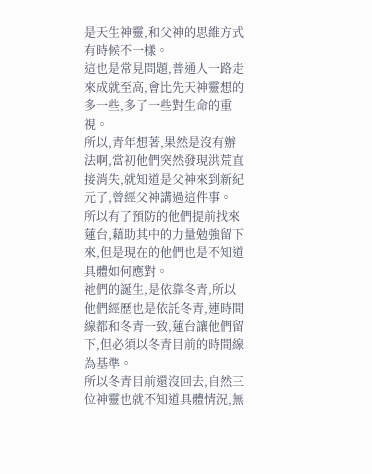是天生神靈,和父神的思維方式有時候不一樣。
這也是常見問題,普通人一路走來成就至高,會比先天神靈想的多一些,多了一些對生命的重視。
所以,青年想著,果然是沒有辦法啊,當初他們突然發現洪荒直接消失,就知道是父神來到新紀元了,曾經父神講過這件事。
所以有了預防的他們提前找來蓮台,藉助其中的力量勉強留下來,但是現在的他們也是不知道具體如何應對。
祂們的誕生,是依靠冬青,所以他們經歷也是依託冬青,連時間線都和冬青一致,蓮台讓他們留下,但必須以冬青目前的時間線為基準。
所以冬青目前還沒回去,自然三位神靈也就不知道具體情況,無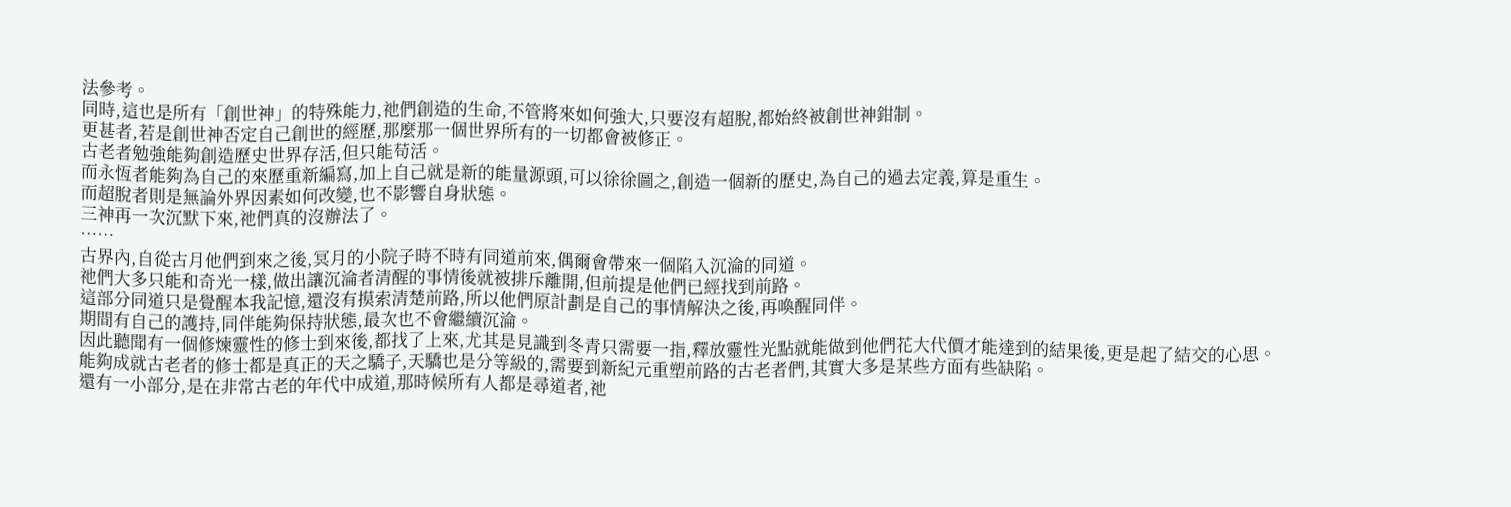法參考。
同時,這也是所有「創世神」的特殊能力,祂們創造的生命,不管將來如何強大,只要沒有超脫,都始終被創世神鉗制。
更甚者,若是創世神否定自己創世的經歷,那麼那一個世界所有的一切都會被修正。
古老者勉強能夠創造歷史世界存活,但只能苟活。
而永恆者能夠為自己的來歷重新編寫,加上自己就是新的能量源頭,可以徐徐圖之,創造一個新的歷史,為自己的過去定義,算是重生。
而超脫者則是無論外界因素如何改變,也不影響自身狀態。
三神再一次沉默下來,祂們真的沒辦法了。
……
古界內,自從古月他們到來之後,冥月的小院子時不時有同道前來,偶爾會帶來一個陷入沉淪的同道。
祂們大多只能和奇光一樣,做出讓沉淪者清醒的事情後就被排斥離開,但前提是他們已經找到前路。
這部分同道只是覺醒本我記憶,還沒有摸索清楚前路,所以他們原計劃是自己的事情解決之後,再喚醒同伴。
期間有自己的護持,同伴能夠保持狀態,最次也不會繼續沉淪。
因此聽聞有一個修煉靈性的修士到來後,都找了上來,尤其是見識到冬青只需要一指,釋放靈性光點就能做到他們花大代價才能達到的結果後,更是起了結交的心思。
能夠成就古老者的修士都是真正的天之驕子,天驕也是分等級的,需要到新紀元重塑前路的古老者們,其實大多是某些方面有些缺陷。
還有一小部分,是在非常古老的年代中成道,那時候所有人都是尋道者,祂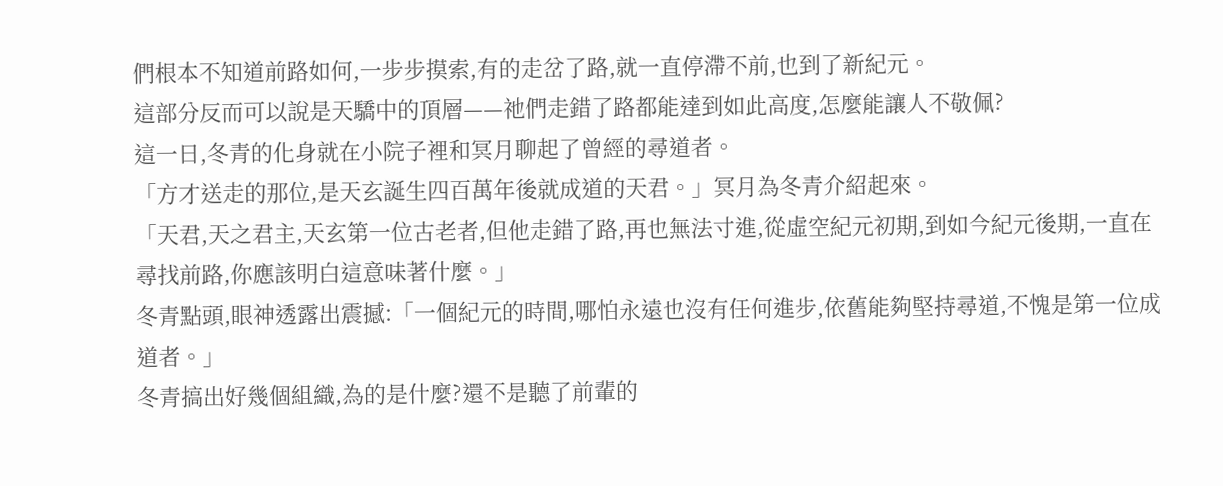們根本不知道前路如何,一步步摸索,有的走岔了路,就一直停滯不前,也到了新紀元。
這部分反而可以說是天驕中的頂層——祂們走錯了路都能達到如此高度,怎麼能讓人不敬佩?
這一日,冬青的化身就在小院子裡和冥月聊起了曾經的尋道者。
「方才送走的那位,是天玄誕生四百萬年後就成道的天君。」冥月為冬青介紹起來。
「天君,天之君主,天玄第一位古老者,但他走錯了路,再也無法寸進,從虛空紀元初期,到如今紀元後期,一直在尋找前路,你應該明白這意味著什麼。」
冬青點頭,眼神透露出震撼:「一個紀元的時間,哪怕永遠也沒有任何進步,依舊能夠堅持尋道,不愧是第一位成道者。」
冬青搞出好幾個組織,為的是什麼?還不是聽了前輩的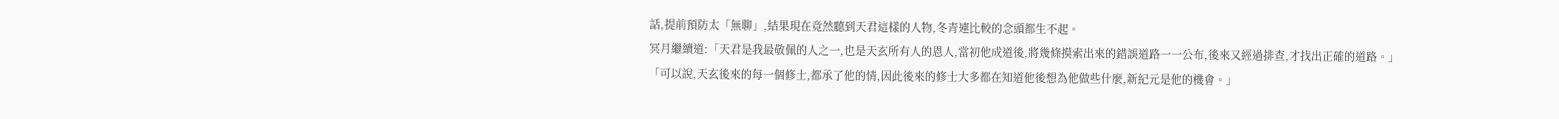話,提前預防太「無聊」,結果現在竟然聽到天君這樣的人物,冬青連比較的念頭都生不起。
冥月繼續道:「天君是我最敬佩的人之一,也是天玄所有人的恩人,當初他成道後,將幾條摸索出來的錯誤道路一一公布,後來又經過排查,才找出正確的道路。」
「可以說,天玄後來的每一個修士,都承了他的情,因此後來的修士大多都在知道他後想為他做些什麼,新紀元是他的機會。」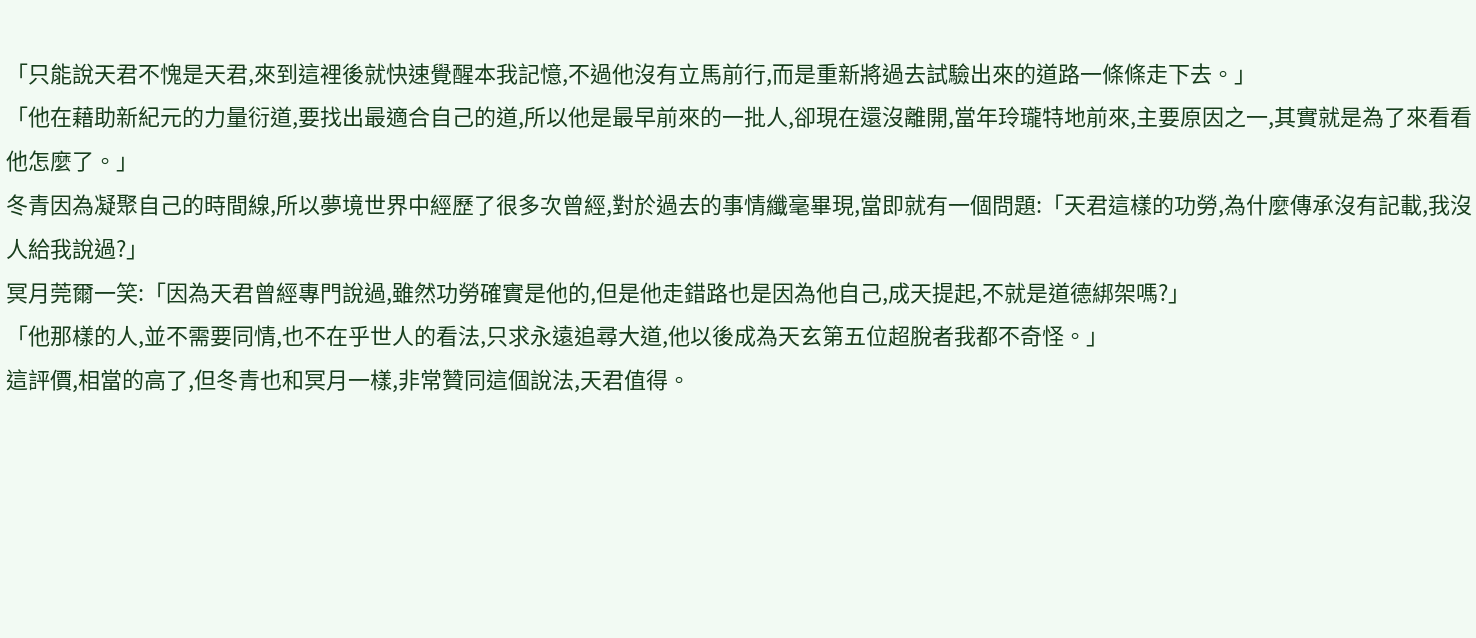「只能說天君不愧是天君,來到這裡後就快速覺醒本我記憶,不過他沒有立馬前行,而是重新將過去試驗出來的道路一條條走下去。」
「他在藉助新紀元的力量衍道,要找出最適合自己的道,所以他是最早前來的一批人,卻現在還沒離開,當年玲瓏特地前來,主要原因之一,其實就是為了來看看他怎麼了。」
冬青因為凝聚自己的時間線,所以夢境世界中經歷了很多次曾經,對於過去的事情纖毫畢現,當即就有一個問題:「天君這樣的功勞,為什麼傳承沒有記載,我沒人給我說過?」
冥月莞爾一笑:「因為天君曾經專門說過,雖然功勞確實是他的,但是他走錯路也是因為他自己,成天提起,不就是道德綁架嗎?」
「他那樣的人,並不需要同情,也不在乎世人的看法,只求永遠追尋大道,他以後成為天玄第五位超脫者我都不奇怪。」
這評價,相當的高了,但冬青也和冥月一樣,非常贊同這個說法,天君值得。